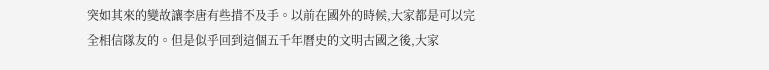突如其來的變故讓李唐有些措不及手。以前在國外的時候,大家都是可以完全相信隊友的。但是似乎回到這個五千年曆史的文明古國之後,大家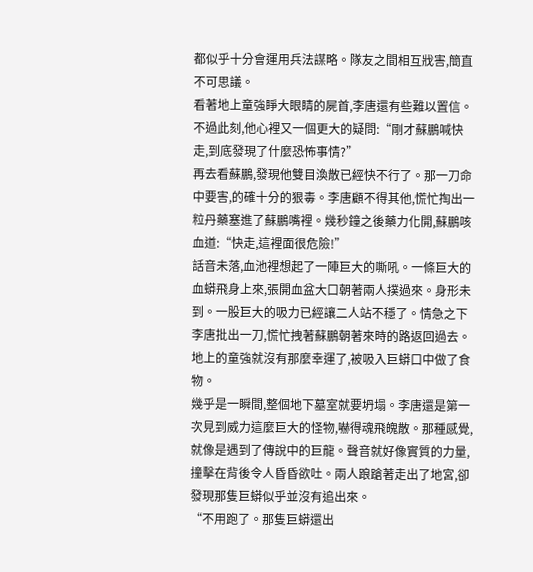都似乎十分會運用兵法謀略。隊友之間相互戕害,簡直不可思議。
看著地上童強睜大眼睛的屍首,李唐還有些難以置信。不過此刻,他心裡又一個更大的疑問:“剛才蘇鵬喊快走,到底發現了什麼恐怖事情?”
再去看蘇鵬,發現他雙目渙散已經快不行了。那一刀命中要害,的確十分的狠毒。李唐顧不得其他,慌忙掏出一粒丹藥塞進了蘇鵬嘴裡。幾秒鐘之後藥力化開,蘇鵬咳血道:“快走,這裡面很危險!”
話音未落,血池裡想起了一陣巨大的嘶吼。一條巨大的血蟒飛身上來,張開血盆大口朝著兩人撲過來。身形未到。一股巨大的吸力已經讓二人站不穩了。情急之下李唐批出一刀,慌忙拽著蘇鵬朝著來時的路返回過去。地上的童強就沒有那麼幸運了,被吸入巨蟒口中做了食物。
幾乎是一瞬間,整個地下墓室就要坍塌。李唐還是第一次見到威力這麼巨大的怪物,嚇得魂飛魄散。那種感覺,就像是遇到了傳說中的巨龍。聲音就好像實質的力量,撞擊在背後令人昏昏欲吐。兩人踉蹌著走出了地宮,卻發現那隻巨蟒似乎並沒有追出來。
“不用跑了。那隻巨蟒還出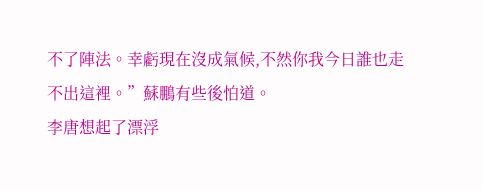不了陣法。幸虧現在沒成氣候,不然你我今日誰也走不出這裡。”蘇鵬有些後怕道。
李唐想起了漂浮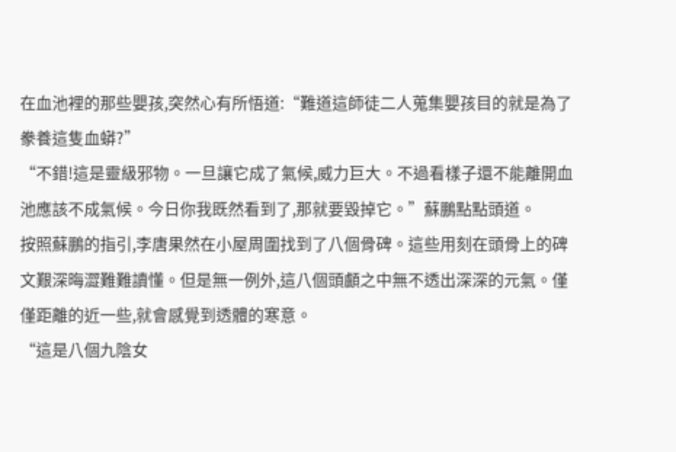在血池裡的那些嬰孩,突然心有所悟道:“難道這師徒二人蒐集嬰孩目的就是為了豢養這隻血蟒?”
“不錯!這是靈級邪物。一旦讓它成了氣候,威力巨大。不過看樣子還不能離開血池應該不成氣候。今日你我既然看到了,那就要毀掉它。”蘇鵬點點頭道。
按照蘇鵬的指引,李唐果然在小屋周圍找到了八個骨碑。這些用刻在頭骨上的碑文艱深晦澀難難讀懂。但是無一例外,這八個頭顱之中無不透出深深的元氣。僅僅距離的近一些,就會感覺到透體的寒意。
“這是八個九陰女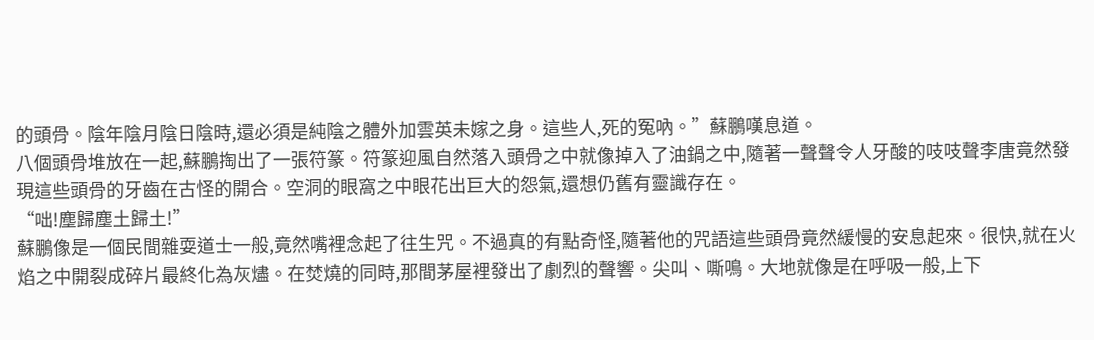的頭骨。陰年陰月陰日陰時,還必須是純陰之體外加雲英未嫁之身。這些人,死的冤吶。”蘇鵬嘆息道。
八個頭骨堆放在一起,蘇鵬掏出了一張符篆。符篆迎風自然落入頭骨之中就像掉入了油鍋之中,隨著一聲聲令人牙酸的吱吱聲李唐竟然發現這些頭骨的牙齒在古怪的開合。空洞的眼窩之中眼花出巨大的怨氣,還想仍舊有靈識存在。
“咄!塵歸塵土歸土!”
蘇鵬像是一個民間雜耍道士一般,竟然嘴裡念起了往生咒。不過真的有點奇怪,隨著他的咒語這些頭骨竟然緩慢的安息起來。很快,就在火焰之中開裂成碎片最終化為灰燼。在焚燒的同時,那間茅屋裡發出了劇烈的聲響。尖叫、嘶鳴。大地就像是在呼吸一般,上下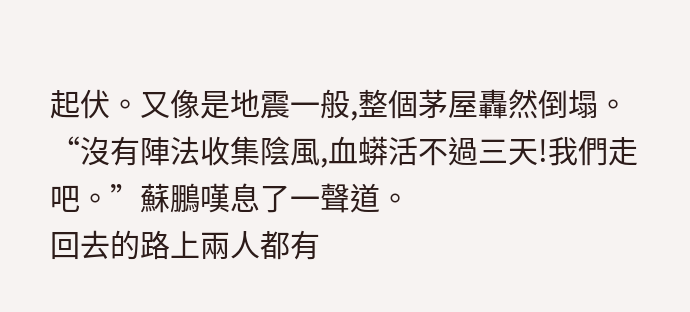起伏。又像是地震一般,整個茅屋轟然倒塌。
“沒有陣法收集陰風,血蟒活不過三天!我們走吧。”蘇鵬嘆息了一聲道。
回去的路上兩人都有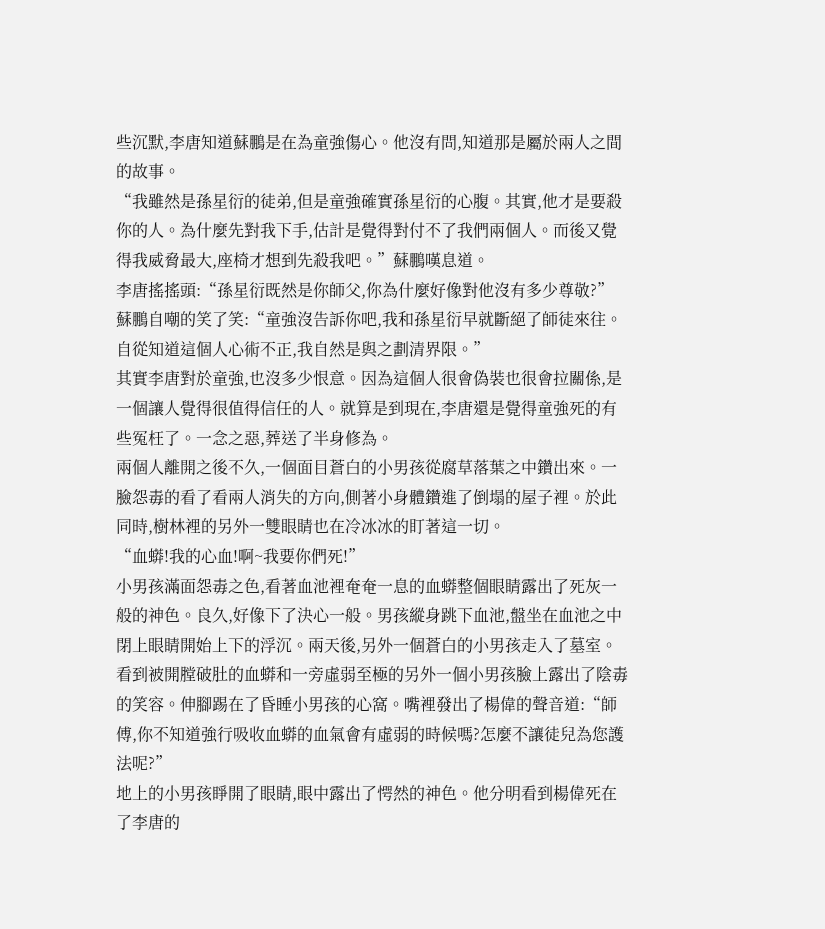些沉默,李唐知道蘇鵬是在為童強傷心。他沒有問,知道那是屬於兩人之間的故事。
“我雖然是孫星衍的徒弟,但是童強確實孫星衍的心腹。其實,他才是要殺你的人。為什麼先對我下手,估計是覺得對付不了我們兩個人。而後又覺得我威脅最大,座椅才想到先殺我吧。”蘇鵬嘆息道。
李唐搖搖頭:“孫星衍既然是你師父,你為什麼好像對他沒有多少尊敬?”
蘇鵬自嘲的笑了笑:“童強沒告訴你吧,我和孫星衍早就斷絕了師徒來往。自從知道這個人心術不正,我自然是與之劃清界限。”
其實李唐對於童強,也沒多少恨意。因為這個人很會偽裝也很會拉關係,是一個讓人覺得很值得信任的人。就算是到現在,李唐還是覺得童強死的有些冤枉了。一念之惡,葬送了半身修為。
兩個人離開之後不久,一個面目蒼白的小男孩從腐草落葉之中鑽出來。一臉怨毒的看了看兩人消失的方向,側著小身體鑽進了倒塌的屋子裡。於此同時,樹林裡的另外一雙眼睛也在冷冰冰的盯著這一切。
“血蟒!我的心血!啊~我要你們死!”
小男孩滿面怨毒之色,看著血池裡奄奄一息的血蟒整個眼睛露出了死灰一般的神色。良久,好像下了決心一般。男孩縱身跳下血池,盤坐在血池之中閉上眼睛開始上下的浮沉。兩天後,另外一個蒼白的小男孩走入了墓室。
看到被開膛破肚的血蟒和一旁虛弱至極的另外一個小男孩臉上露出了陰毒的笑容。伸腳踢在了昏睡小男孩的心窩。嘴裡發出了楊偉的聲音道:“師傅,你不知道強行吸收血蟒的血氣會有虛弱的時候嗎?怎麼不讓徒兒為您護法呢?”
地上的小男孩睜開了眼睛,眼中露出了愕然的神色。他分明看到楊偉死在了李唐的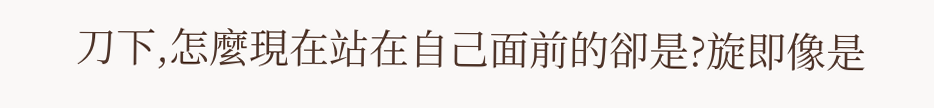刀下,怎麼現在站在自己面前的卻是?旋即像是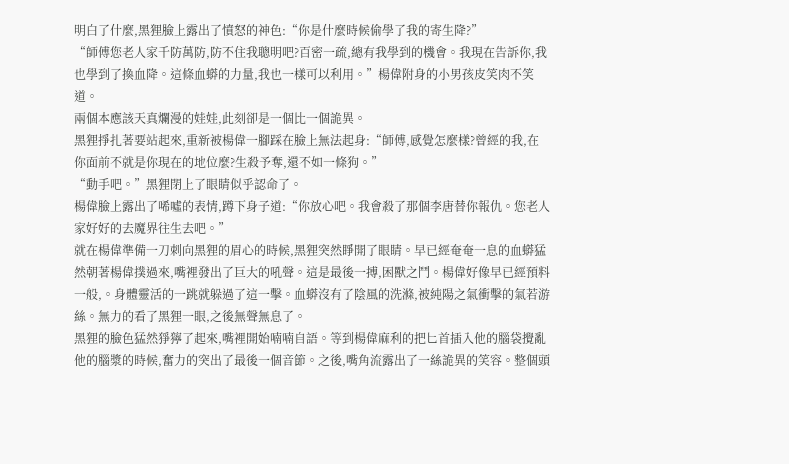明白了什麼,黑狸臉上露出了憤怒的神色:“你是什麼時候偷學了我的寄生降?”
“師傅您老人家千防萬防,防不住我聰明吧?百密一疏,總有我學到的機會。我現在告訴你,我也學到了換血降。這條血蟒的力量,我也一樣可以利用。”楊偉附身的小男孩皮笑肉不笑道。
兩個本應該天真爛漫的娃娃,此刻卻是一個比一個詭異。
黑狸掙扎著要站起來,重新被楊偉一腳踩在臉上無法起身:“師傅,感覺怎麼樣?曾經的我,在你面前不就是你現在的地位麼?生殺予奪,還不如一條狗。”
“動手吧。”黑狸閉上了眼睛似乎認命了。
楊偉臉上露出了唏噓的表情,蹲下身子道:“你放心吧。我會殺了那個李唐替你報仇。您老人家好好的去魔界往生去吧。”
就在楊偉準備一刀刺向黑狸的眉心的時候,黑狸突然睜開了眼睛。早已經奄奄一息的血蟒猛然朝著楊偉撲過來,嘴裡發出了巨大的吼聲。這是最後一搏,困獸之鬥。楊偉好像早已經預料一般,。身體靈活的一跳就躲過了這一擊。血蟒沒有了陰風的洗滌,被純陽之氣衝擊的氣若游絲。無力的看了黑狸一眼,之後無聲無息了。
黑狸的臉色猛然猙獰了起來,嘴裡開始喃喃自語。等到楊偉麻利的把匕首插入他的腦袋攪亂他的腦漿的時候,奮力的突出了最後一個音節。之後,嘴角流露出了一絲詭異的笑容。整個頭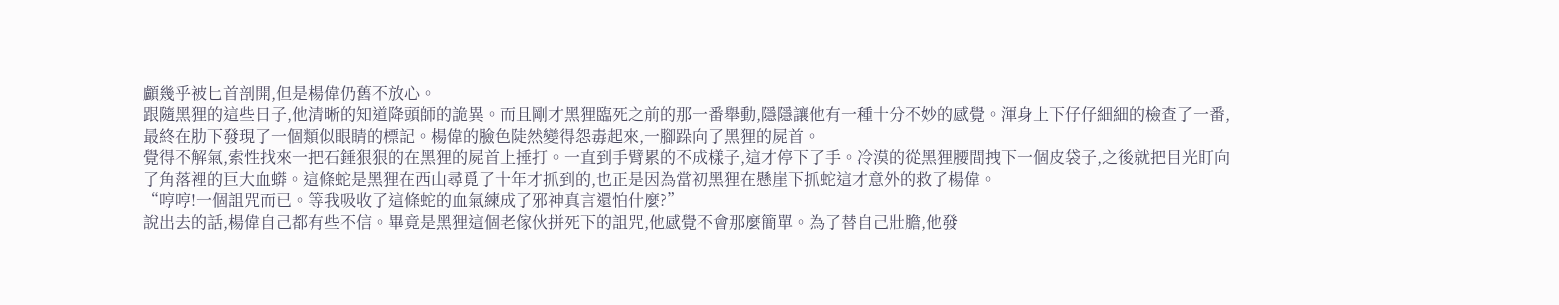顱幾乎被匕首剖開,但是楊偉仍舊不放心。
跟隨黑狸的這些日子,他清晰的知道降頭師的詭異。而且剛才黑狸臨死之前的那一番舉動,隱隱讓他有一種十分不妙的感覺。渾身上下仔仔細細的檢查了一番,最終在肋下發現了一個類似眼睛的標記。楊偉的臉色陡然變得怨毒起來,一腳跺向了黑狸的屍首。
覺得不解氣,索性找來一把石錘狠狠的在黑狸的屍首上捶打。一直到手臂累的不成樣子,這才停下了手。冷漠的從黑狸腰間拽下一個皮袋子,之後就把目光盯向了角落裡的巨大血蟒。這條蛇是黑狸在西山尋覓了十年才抓到的,也正是因為當初黑狸在懸崖下抓蛇這才意外的救了楊偉。
“哼哼!一個詛咒而已。等我吸收了這條蛇的血氣練成了邪神真言還怕什麼?”
說出去的話,楊偉自己都有些不信。畢竟是黑狸這個老傢伙拼死下的詛咒,他感覺不會那麼簡單。為了替自己壯膽,他發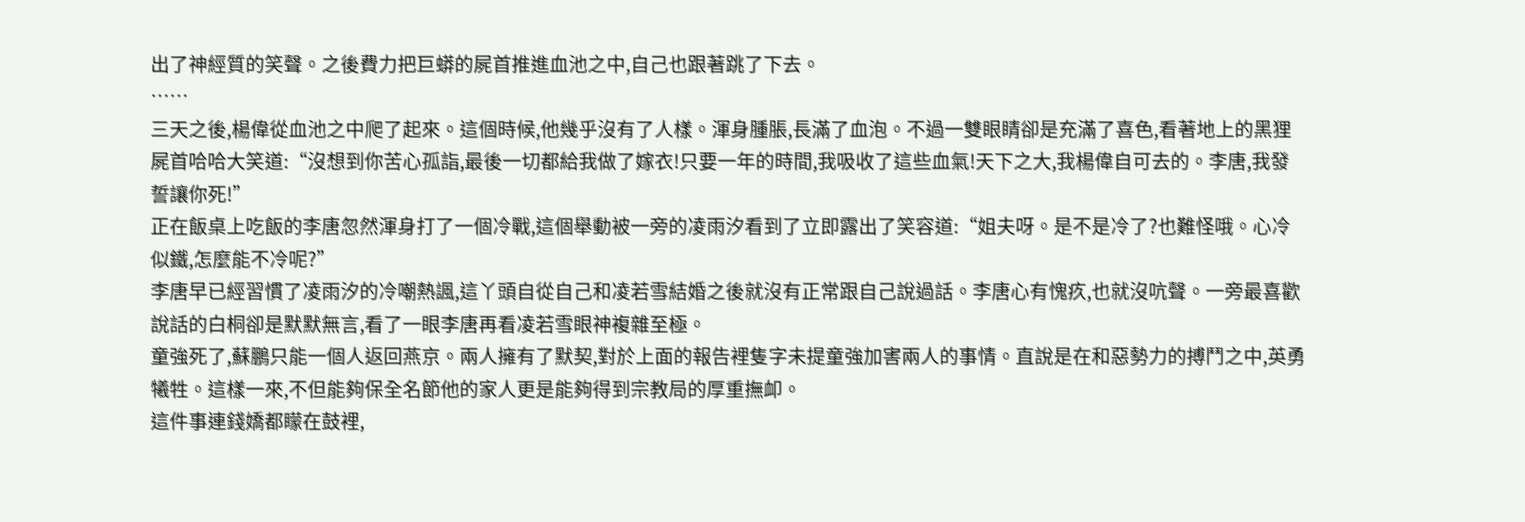出了神經質的笑聲。之後費力把巨蟒的屍首推進血池之中,自己也跟著跳了下去。
……
三天之後,楊偉從血池之中爬了起來。這個時候,他幾乎沒有了人樣。渾身腫脹,長滿了血泡。不過一雙眼睛卻是充滿了喜色,看著地上的黑狸屍首哈哈大笑道:“沒想到你苦心孤詣,最後一切都給我做了嫁衣!只要一年的時間,我吸收了這些血氣!天下之大,我楊偉自可去的。李唐,我發誓讓你死!”
正在飯桌上吃飯的李唐忽然渾身打了一個冷戰,這個舉動被一旁的凌雨汐看到了立即露出了笑容道:“姐夫呀。是不是冷了?也難怪哦。心冷似鐵,怎麼能不冷呢?”
李唐早已經習慣了凌雨汐的冷嘲熱諷,這丫頭自從自己和凌若雪結婚之後就沒有正常跟自己說過話。李唐心有愧疚,也就沒吭聲。一旁最喜歡說話的白桐卻是默默無言,看了一眼李唐再看凌若雪眼神複雜至極。
童強死了,蘇鵬只能一個人返回燕京。兩人擁有了默契,對於上面的報告裡隻字未提童強加害兩人的事情。直說是在和惡勢力的搏鬥之中,英勇犧牲。這樣一來,不但能夠保全名節他的家人更是能夠得到宗教局的厚重撫卹。
這件事連錢嬌都矇在鼓裡,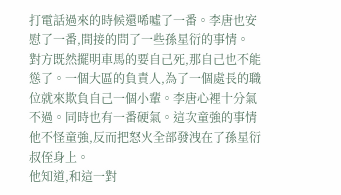打電話過來的時候還唏噓了一番。李唐也安慰了一番,間接的問了一些孫星衍的事情。
對方既然擺明車馬的要自己死,那自己也不能慫了。一個大區的負責人,為了一個處長的職位就來欺負自己一個小輩。李唐心裡十分氣不過。同時也有一番硬氣。這次童強的事情他不怪童強,反而把怒火全部發洩在了孫星衍叔侄身上。
他知道,和這一對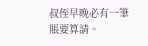叔侄早晚必有一筆賬要算請。